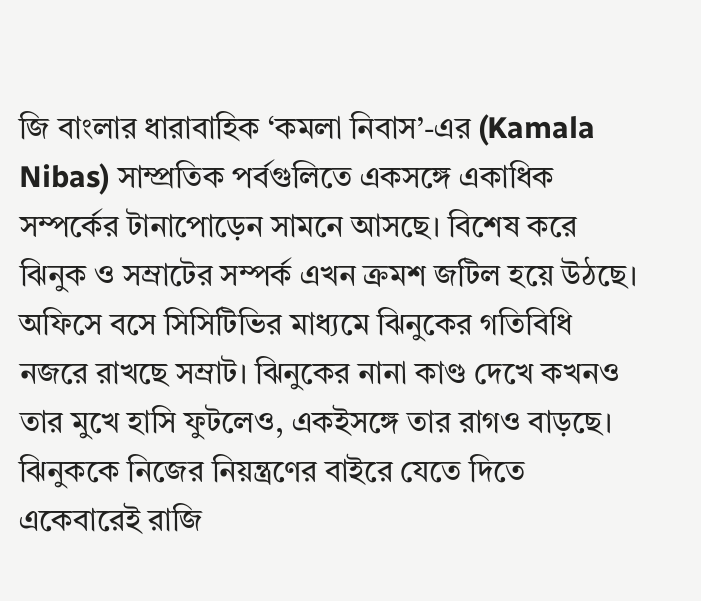জি বাংলার ধারাবাহিক ‘কমলা নিবাস’-এর (Kamala Nibas) সাম্প্রতিক পর্বগুলিতে একসঙ্গে একাধিক সম্পর্কের টানাপোড়েন সামনে আসছে। বিশেষ করে ঝিনুক ও সম্রাটের সম্পর্ক এখন ক্রমশ জটিল হয়ে উঠছে। অফিসে বসে সিসিটিভির মাধ্যমে ঝিনুকের গতিবিধি নজরে রাখছে সম্রাট। ঝিনুকের নানা কাণ্ড দেখে কখনও তার মুখে হাসি ফুটলেও, একইসঙ্গে তার রাগও বাড়ছে। ঝিনুককে নিজের নিয়ন্ত্রণের বাইরে যেতে দিতে একেবারেই রাজি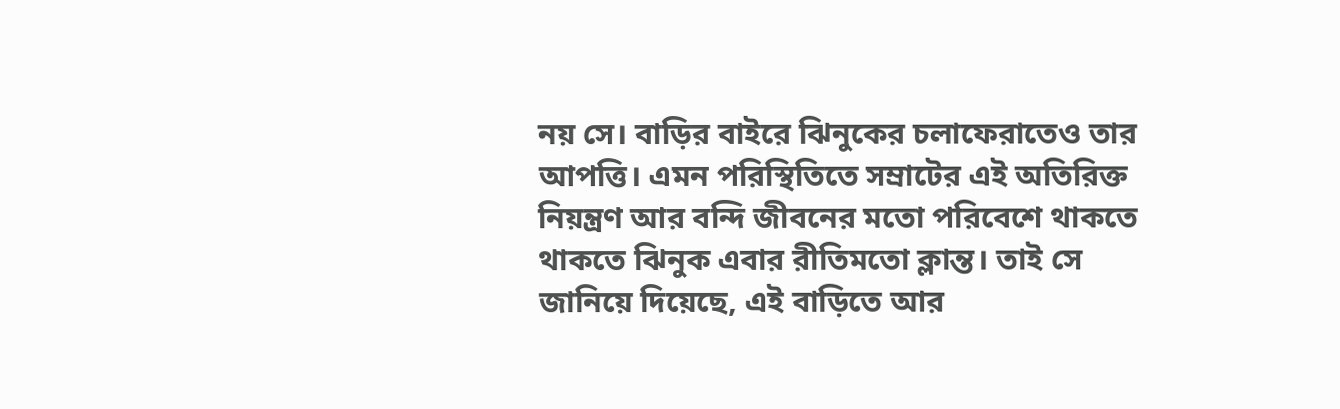নয় সে। বাড়ির বাইরে ঝিনুকের চলাফেরাতেও তার আপত্তি। এমন পরিস্থিতিতে সম্রাটের এই অতিরিক্ত নিয়ন্ত্রণ আর বন্দি জীবনের মতো পরিবেশে থাকতে থাকতে ঝিনুক এবার রীতিমতো ক্লান্ত। তাই সে জানিয়ে দিয়েছে, এই বাড়িতে আর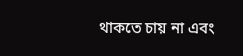থাকতে চায় না এবং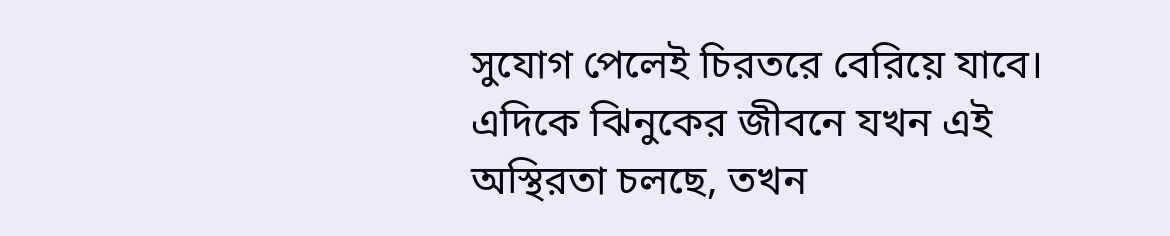সুযোগ পেলেই চিরতরে বেরিয়ে যাবে।
এদিকে ঝিনুকের জীবনে যখন এই অস্থিরতা চলছে, তখন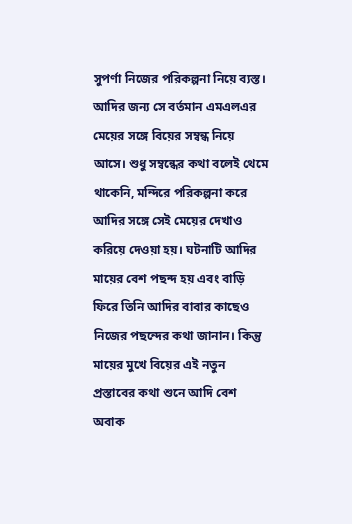সুপর্ণা নিজের পরিকল্পনা নিয়ে ব্যস্ত। আদির জন্য সে বর্তমান এমএলএর মেয়ের সঙ্গে বিয়ের সম্বন্ধ নিয়ে আসে। শুধু সম্বন্ধের কথা বলেই থেমে থাকেনি, মন্দিরে পরিকল্পনা করে আদির সঙ্গে সেই মেয়ের দেখাও করিয়ে দেওয়া হয়। ঘটনাটি আদির মায়ের বেশ পছন্দ হয় এবং বাড়ি ফিরে তিনি আদির বাবার কাছেও নিজের পছন্দের কথা জানান। কিন্তু মায়ের মুখে বিয়ের এই নতুন প্রস্তাবের কথা শুনে আদি বেশ অবাক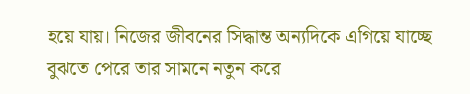হয়ে যায়। নিজের জীবনের সিদ্ধান্ত অন্যদিকে এগিয়ে যাচ্ছে বুঝতে পেরে তার সামনে নতুন করে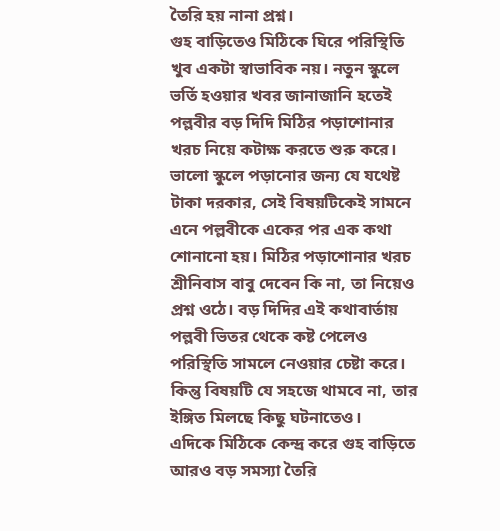তৈরি হয় নানা প্রশ্ন।
গুহ বাড়িতেও মিঠিকে ঘিরে পরিস্থিতি খুব একটা স্বাভাবিক নয়। নতুন স্কুলে ভর্তি হওয়ার খবর জানাজানি হতেই পল্লবীর বড় দিদি মিঠির পড়াশোনার খরচ নিয়ে কটাক্ষ করতে শুরু করে। ভালো স্কুলে পড়ানোর জন্য যে যথেষ্ট টাকা দরকার, সেই বিষয়টিকেই সামনে এনে পল্লবীকে একের পর এক কথা শোনানো হয়। মিঠির পড়াশোনার খরচ শ্রীনিবাস বাবু দেবেন কি না, তা নিয়েও প্রশ্ন ওঠে। বড় দিদির এই কথাবার্তায় পল্লবী ভিতর থেকে কষ্ট পেলেও পরিস্থিতি সামলে নেওয়ার চেষ্টা করে। কিন্তু বিষয়টি যে সহজে থামবে না, তার ইঙ্গিত মিলছে কিছু ঘটনাতেও।
এদিকে মিঠিকে কেন্দ্র করে গুহ বাড়িতে আরও বড় সমস্যা তৈরি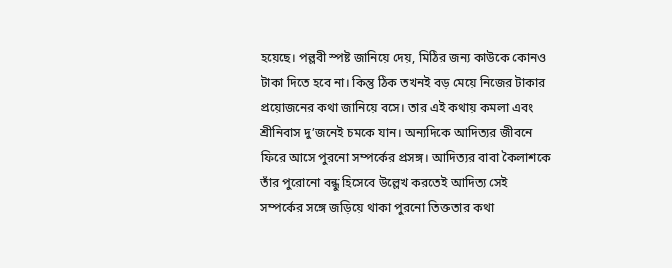হয়েছে। পল্লবী স্পষ্ট জানিয়ে দেয়, মিঠির জন্য কাউকে কোনও টাকা দিতে হবে না। কিন্তু ঠিক তখনই বড় মেয়ে নিজের টাকার প্রয়োজনের কথা জানিয়ে বসে। তার এই কথায় কমলা এবং শ্রীনিবাস দু’জনেই চমকে যান। অন্যদিকে আদিত্যর জীবনে ফিরে আসে পুরনো সম্পর্কের প্রসঙ্গ। আদিত্যর বাবা কৈলাশকে তাঁর পুরোনো বন্ধু হিসেবে উল্লেখ করতেই আদিত্য সেই সম্পর্কের সঙ্গে জড়িয়ে থাকা পুরনো তিক্ততার কথা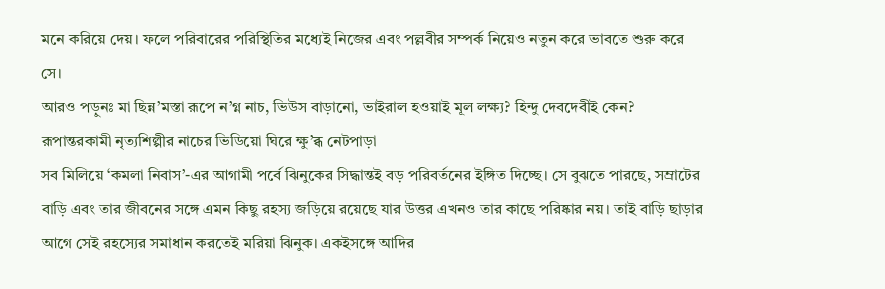মনে করিয়ে দেয়। ফলে পরিবারের পরিস্থিতির মধ্যেই নিজের এবং পল্লবীর সম্পর্ক নিয়েও নতুন করে ভাবতে শুরু করে সে।
আরও পড়ুনঃ মা ছিন্ন’মস্তা রূপে ন’গ্ন নাচ, ভিউস বাড়ানো, ভাইরাল হওয়াই মূল লক্ষ্য? হিন্দু দেবদেবীই কেন? রূপান্তরকামী নৃত্যশিল্পীর নাচের ভিডিয়ো ঘিরে ক্ষু’ব্ধ নেটপাড়া
সব মিলিয়ে ‘কমলা নিবাস’-এর আগামী পর্বে ঝিনুকের সিদ্ধান্তই বড় পরিবর্তনের ইঙ্গিত দিচ্ছে। সে বুঝতে পারছে, সম্রাটের বাড়ি এবং তার জীবনের সঙ্গে এমন কিছু রহস্য জড়িয়ে রয়েছে যার উত্তর এখনও তার কাছে পরিষ্কার নয়। তাই বাড়ি ছাড়ার আগে সেই রহস্যের সমাধান করতেই মরিয়া ঝিনুক। একইসঙ্গে আদির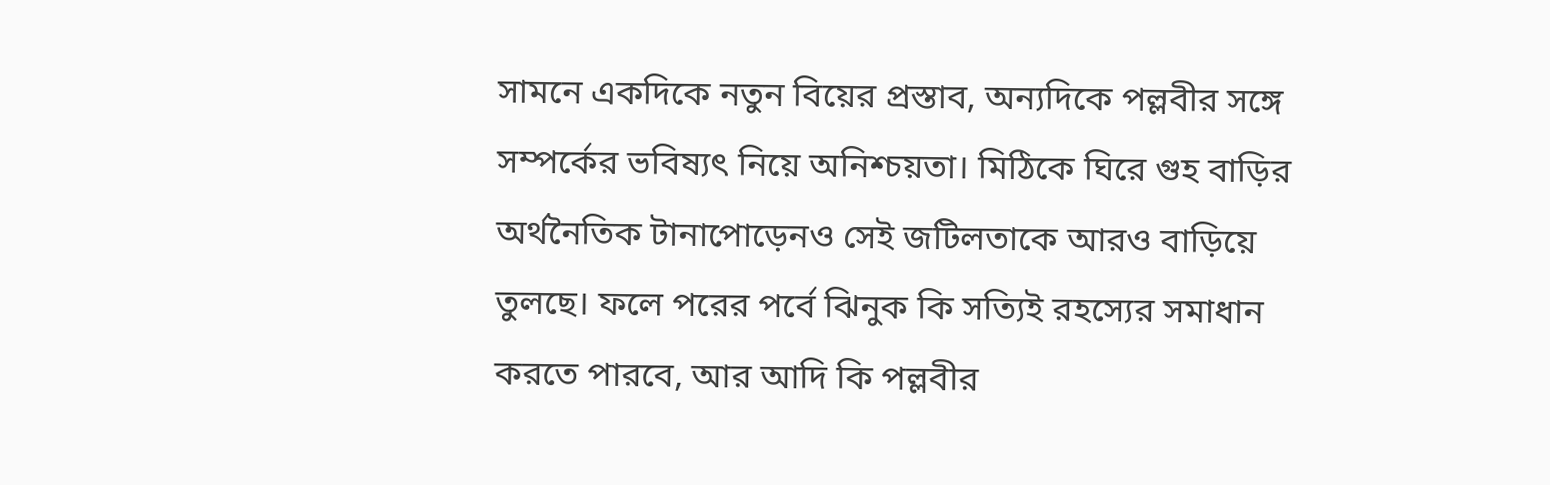সামনে একদিকে নতুন বিয়ের প্রস্তাব, অন্যদিকে পল্লবীর সঙ্গে সম্পর্কের ভবিষ্যৎ নিয়ে অনিশ্চয়তা। মিঠিকে ঘিরে গুহ বাড়ির অর্থনৈতিক টানাপোড়েনও সেই জটিলতাকে আরও বাড়িয়ে তুলছে। ফলে পরের পর্বে ঝিনুক কি সত্যিই রহস্যের সমাধান করতে পারবে, আর আদি কি পল্লবীর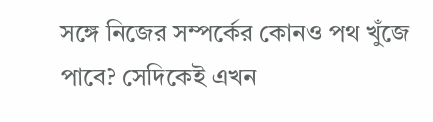সঙ্গে নিজের সম্পর্কের কোনও পথ খুঁজে পাবে? সেদিকেই এখন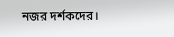নজর দর্শকদের।